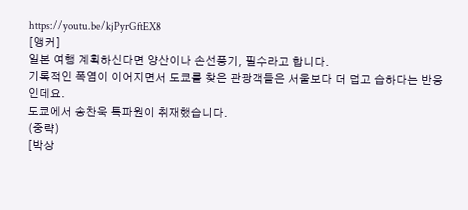https://youtu.be/kjPyrGftEX8
[앵커]
일본 여행 계획하신다면 양산이나 손선풍기, 필수라고 합니다.
기록적인 폭염이 이어지면서 도쿄를 찾은 관광객들은 서울보다 더 덥고 습하다는 반응인데요.
도쿄에서 송찬욱 특파원이 취재했습니다.
(중략)
[박상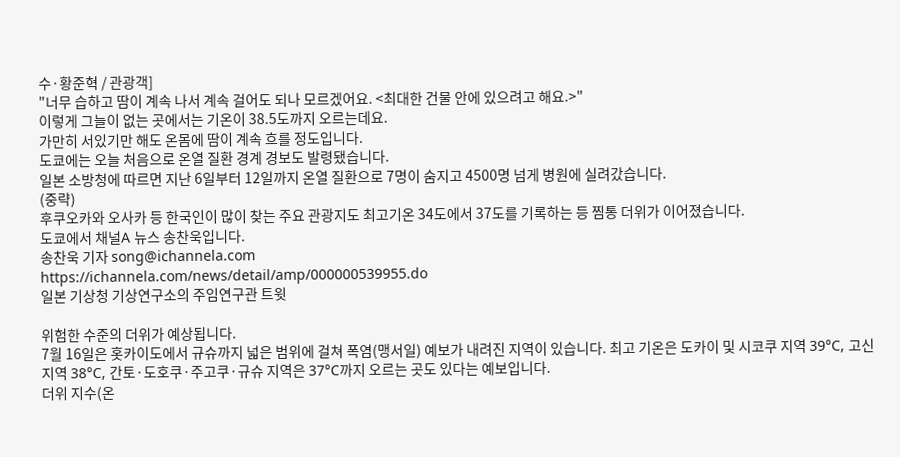수·황준혁 / 관광객]
"너무 습하고 땀이 계속 나서 계속 걸어도 되나 모르겠어요. <최대한 건물 안에 있으려고 해요.>"
이렇게 그늘이 없는 곳에서는 기온이 38.5도까지 오르는데요.
가만히 서있기만 해도 온몸에 땀이 계속 흐를 정도입니다.
도쿄에는 오늘 처음으로 온열 질환 경계 경보도 발령됐습니다.
일본 소방청에 따르면 지난 6일부터 12일까지 온열 질환으로 7명이 숨지고 4500명 넘게 병원에 실려갔습니다.
(중략)
후쿠오카와 오사카 등 한국인이 많이 찾는 주요 관광지도 최고기온 34도에서 37도를 기록하는 등 찜통 더위가 이어졌습니다.
도쿄에서 채널A 뉴스 송찬욱입니다.
송찬욱 기자 song@ichannela.com
https://ichannela.com/news/detail/amp/000000539955.do
일본 기상청 기상연구소의 주임연구관 트윗

위험한 수준의 더위가 예상됩니다.
7월 16일은 홋카이도에서 규슈까지 넓은 범위에 걸쳐 폭염(맹서일) 예보가 내려진 지역이 있습니다. 최고 기온은 도카이 및 시코쿠 지역 39°C, 고신 지역 38°C, 간토·도호쿠·주고쿠·규슈 지역은 37°C까지 오르는 곳도 있다는 예보입니다.
더위 지수(온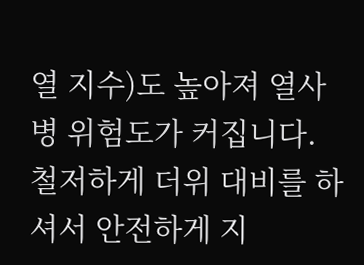열 지수)도 높아져 열사병 위험도가 커집니다.
철저하게 더위 대비를 하셔서 안전하게 지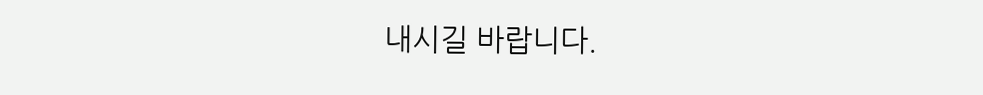내시길 바랍니다.